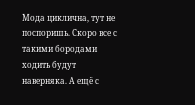Мода циклична, тут не поспоришь. Скоро все с такими бородами ходить будут наверняка. А ещё с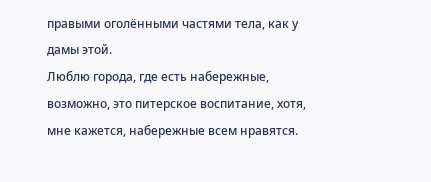правыми оголёнными частями тела, как у дамы этой.
Люблю города, где есть набережные, возможно, это питерское воспитание, хотя, мне кажется, набережные всем нравятся.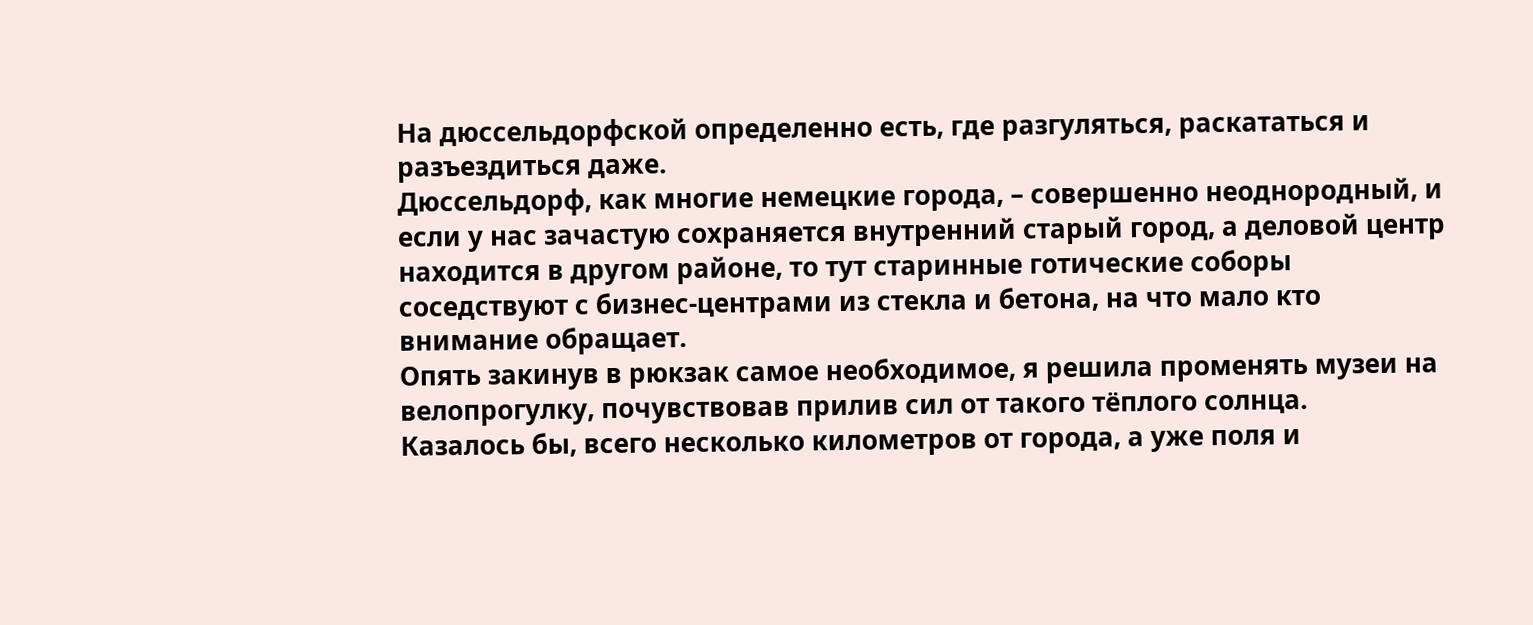На дюссельдорфской определенно есть, где разгуляться, раскататься и разъездиться даже.
Дюссельдорф, как многие немецкие города, – совершенно неоднородный, и если у нас зачастую сохраняется внутренний старый город, а деловой центр находится в другом районе, то тут старинные готические соборы соседствуют с бизнес-центрами из стекла и бетона, на что мало кто внимание обращает.
Опять закинув в рюкзак самое необходимое, я решила променять музеи на велопрогулку, почувствовав прилив сил от такого тёплого солнца.
Казалось бы, всего несколько километров от города, а уже поля и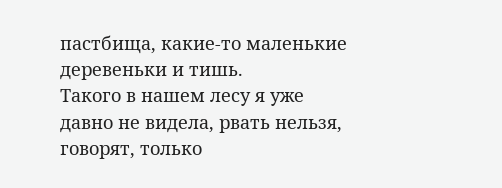пастбища, какие-то маленькие деревеньки и тишь.
Такого в нашем лесу я уже давно не видела, рвать нельзя, говорят, только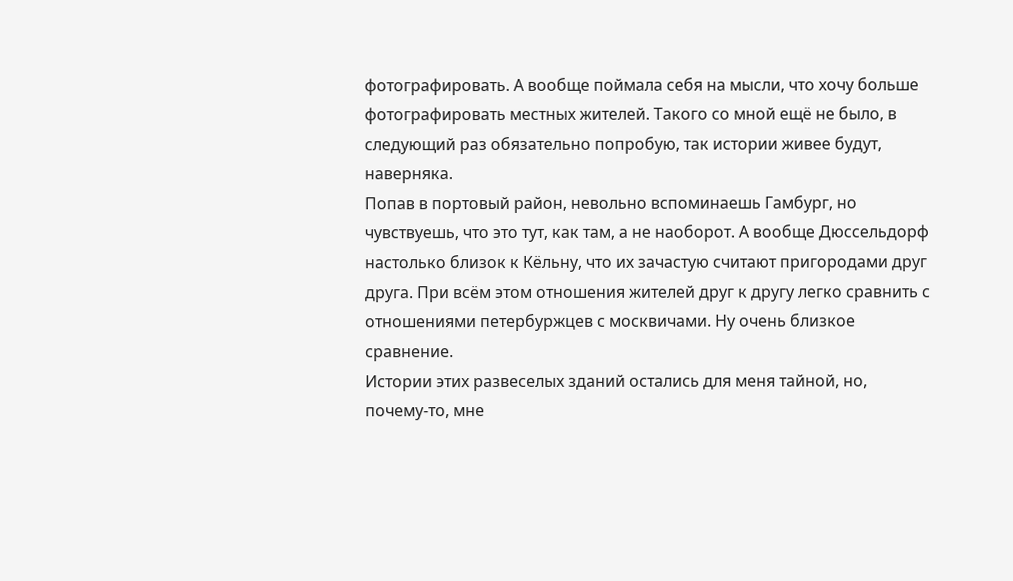фотографировать. А вообще поймала себя на мысли, что хочу больше фотографировать местных жителей. Такого со мной ещё не было, в следующий раз обязательно попробую, так истории живее будут, наверняка.
Попав в портовый район, невольно вспоминаешь Гамбург, но чувствуешь, что это тут, как там, а не наоборот. А вообще Дюссельдорф настолько близок к Кёльну, что их зачастую считают пригородами друг друга. При всём этом отношения жителей друг к другу легко сравнить с отношениями петербуржцев с москвичами. Ну очень близкое сравнение.
Истории этих развеселых зданий остались для меня тайной, но, почему-то, мне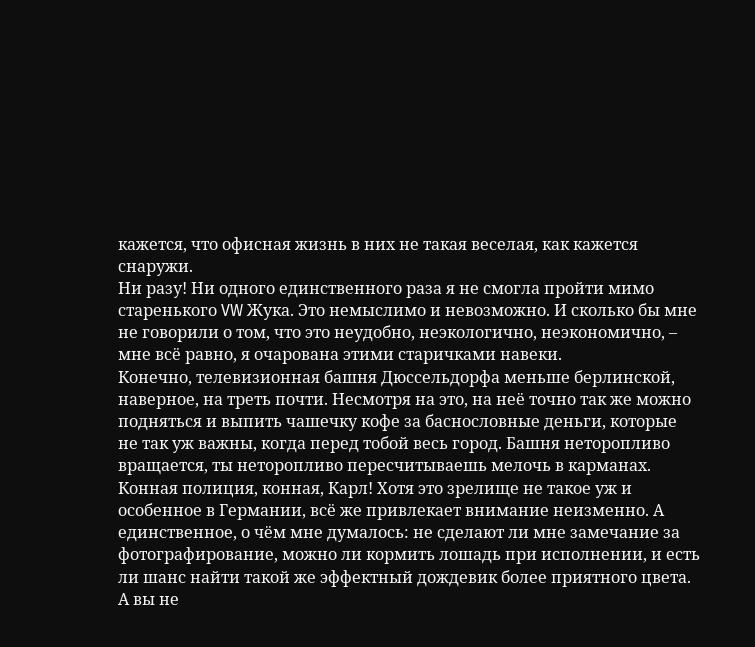кажется, что офисная жизнь в них не такая веселая, как кажется снаружи.
Ни разу! Ни одного единственного раза я не смогла пройти мимо старенького VW Жука. Это немыслимо и невозможно. И сколько бы мне не говорили о том, что это неудобно, неэкологично, неэкономично, – мне всё равно, я очарована этими старичками навеки.
Конечно, телевизионная башня Дюссельдорфа меньше берлинской, наверное, на треть почти. Несмотря на это, на неё точно так же можно подняться и выпить чашечку кофе за баснословные деньги, которые не так уж важны, когда перед тобой весь город. Башня неторопливо вращается, ты неторопливо пересчитываешь мелочь в карманах.
Конная полиция, конная, Карл! Хотя это зрелище не такое уж и особенное в Германии, всё же привлекает внимание неизменно. А единственное, о чём мне думалось: не сделают ли мне замечание за фотографирование, можно ли кормить лошадь при исполнении, и есть ли шанс найти такой же эффектный дождевик более приятного цвета.
А вы не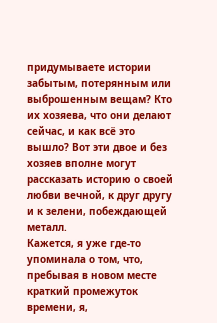придумываете истории забытым, потерянным или выброшенным вещам? Кто их хозяева, что они делают сейчас, и как всё это вышло? Вот эти двое и без хозяев вполне могут рассказать историю о своей любви вечной, к друг другу и к зелени, побеждающей металл.
Кажется, я уже где-то упоминала о том, что, пребывая в новом месте краткий промежуток времени, я,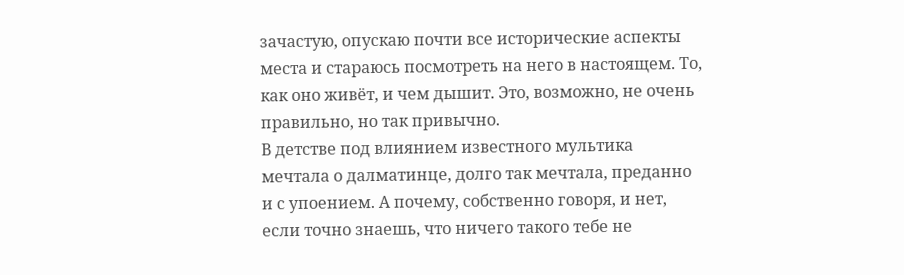зачастую, опускаю почти все исторические аспекты места и стараюсь посмотреть на него в настоящем. То, как оно живёт, и чем дышит. Это, возможно, не очень правильно, но так привычно.
В детстве под влиянием известного мультика мечтала о далматинце, долго так мечтала, преданно и с упоением. А почему, собственно говоря, и нет, если точно знаешь, что ничего такого тебе не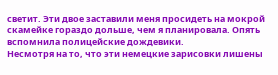светит. Эти двое заставили меня просидеть на мокрой скамейке гораздо дольше, чем я планировала. Опять вспомнила полицейские дождевики.
Несмотря на то, что эти немецкие зарисовки лишены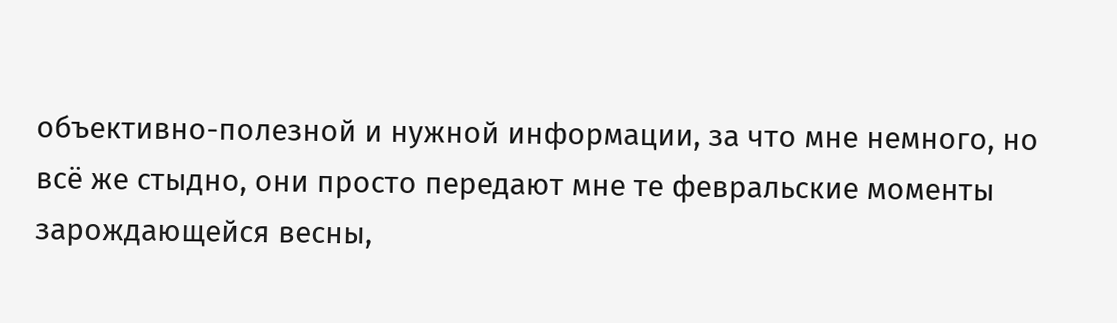объективно-полезной и нужной информации, за что мне немного, но всё же стыдно, они просто передают мне те февральские моменты зарождающейся весны,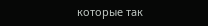которые так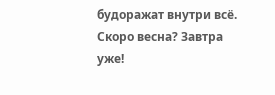будоражат внутри всё. Скоро весна? Завтра уже!